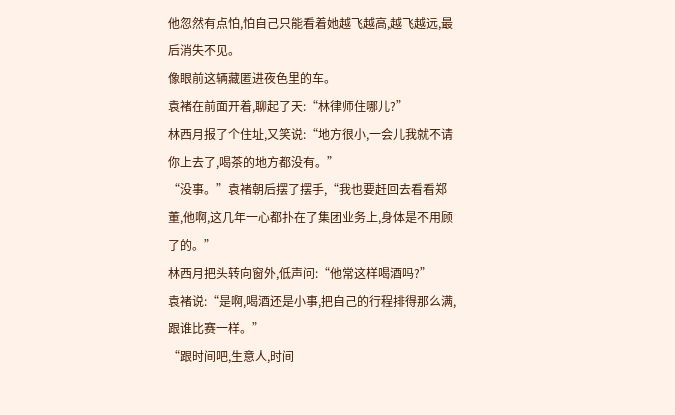他忽然有点怕,怕自己只能看着她越飞越高,越飞越远,最后消失不见。
像眼前这辆藏匿进夜色里的车。
袁褚在前面开着,聊起了天:“林律师住哪儿?”
林西月报了个住址,又笑说:“地方很小,一会儿我就不请你上去了,喝茶的地方都没有。”
“没事。”袁褚朝后摆了摆手,“我也要赶回去看看郑董,他啊,这几年一心都扑在了集团业务上,身体是不用顾了的。”
林西月把头转向窗外,低声问:“他常这样喝酒吗?”
袁褚说:“是啊,喝酒还是小事,把自己的行程排得那么满,跟谁比赛一样。”
“跟时间吧,生意人,时间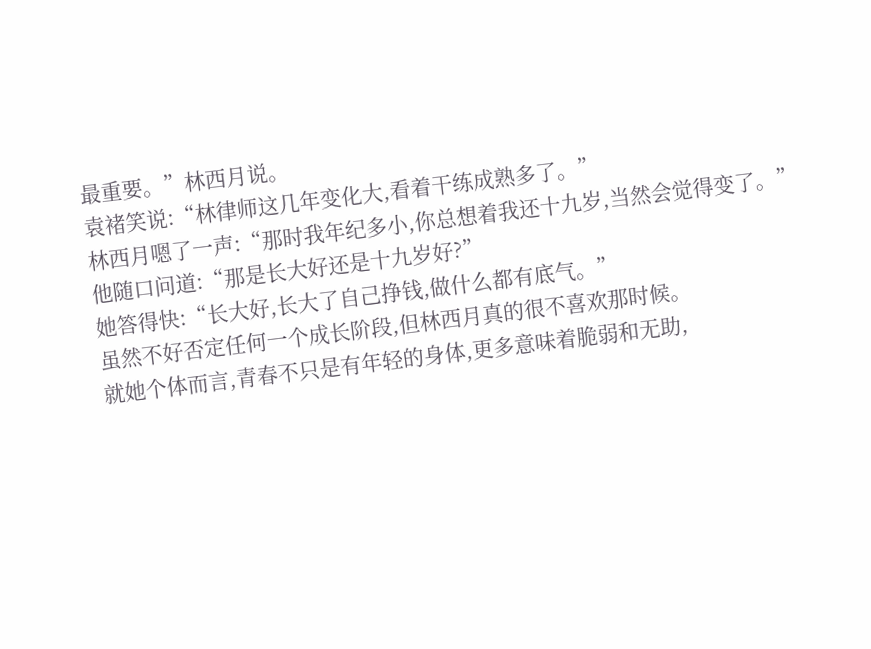最重要。”林西月说。
袁褚笑说:“林律师这几年变化大,看着干练成熟多了。”
林西月嗯了一声:“那时我年纪多小,你总想着我还十九岁,当然会觉得变了。”
他随口问道:“那是长大好还是十九岁好?”
她答得快:“长大好,长大了自己挣钱,做什么都有底气。”
虽然不好否定任何一个成长阶段,但林西月真的很不喜欢那时候。
就她个体而言,青春不只是有年轻的身体,更多意味着脆弱和无助,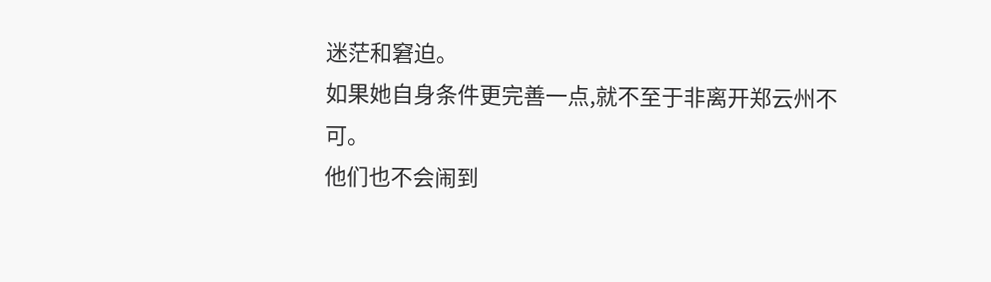迷茫和窘迫。
如果她自身条件更完善一点,就不至于非离开郑云州不可。
他们也不会闹到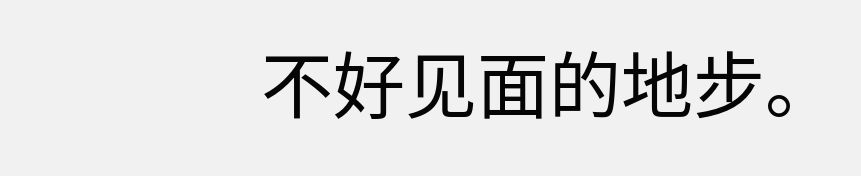不好见面的地步。